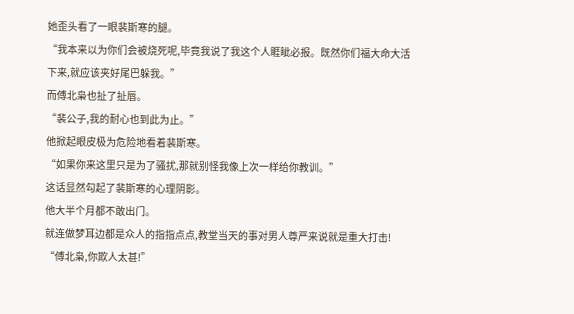她歪头看了一眼裴斯寒的腿。
“我本来以为你们会被烧死呢,毕竟我说了我这个人睚眦必报。既然你们福大命大活下来,就应该夹好尾巴躲我。”
而傅北枭也扯了扯唇。
“裴公子,我的耐心也到此为止。”
他掀起眼皮极为危险地看着裴斯寒。
“如果你来这里只是为了骚扰,那就别怪我像上次一样给你教训。”
这话显然勾起了裴斯寒的心理阴影。
他大半个月都不敢出门。
就连做梦耳边都是众人的指指点点,教堂当天的事对男人尊严来说就是重大打击!
“傅北枭,你欺人太甚!”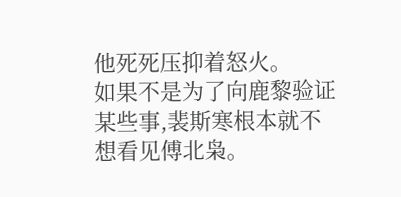他死死压抑着怒火。
如果不是为了向鹿黎验证某些事,裴斯寒根本就不想看见傅北枭。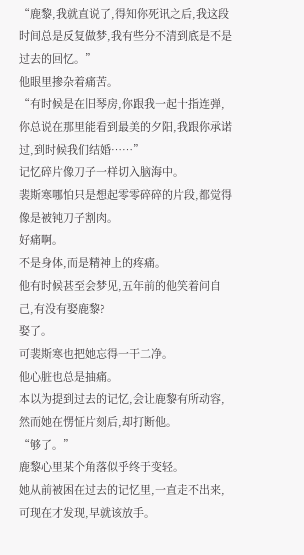“鹿黎,我就直说了,得知你死讯之后,我这段时间总是反复做梦,我有些分不清到底是不是过去的回忆。”
他眼里掺杂着痛苦。
“有时候是在旧琴房,你跟我一起十指连弹,你总说在那里能看到最美的夕阳,我跟你承诺过,到时候我们结婚……”
记忆碎片像刀子一样切入脑海中。
裴斯寒哪怕只是想起零零碎碎的片段,都觉得像是被钝刀子割肉。
好痛啊。
不是身体,而是精神上的疼痛。
他有时候甚至会梦见,五年前的他笑着问自己,有没有娶鹿黎?
娶了。
可裴斯寒也把她忘得一干二净。
他心脏也总是抽痛。
本以为提到过去的记忆,会让鹿黎有所动容,然而她在愣怔片刻后,却打断他。
“够了。”
鹿黎心里某个角落似乎终于变轻。
她从前被困在过去的记忆里,一直走不出来,可现在才发现,早就该放手。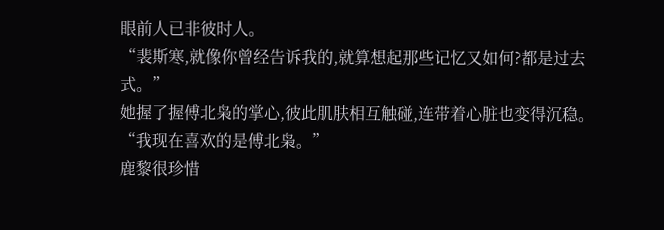眼前人已非彼时人。
“裴斯寒,就像你曾经告诉我的,就算想起那些记忆又如何?都是过去式。”
她握了握傅北枭的掌心,彼此肌肤相互触碰,连带着心脏也变得沉稳。
“我现在喜欢的是傅北枭。”
鹿黎很珍惜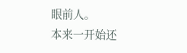眼前人。
本来一开始还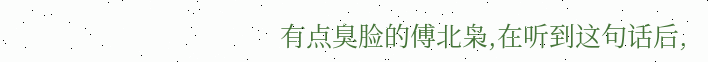有点臭脸的傅北枭,在听到这句话后,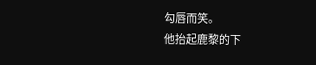勾唇而笑。
他抬起鹿黎的下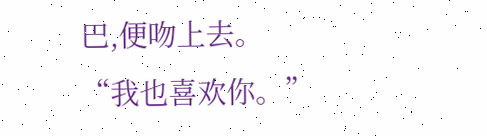巴,便吻上去。
“我也喜欢你。”